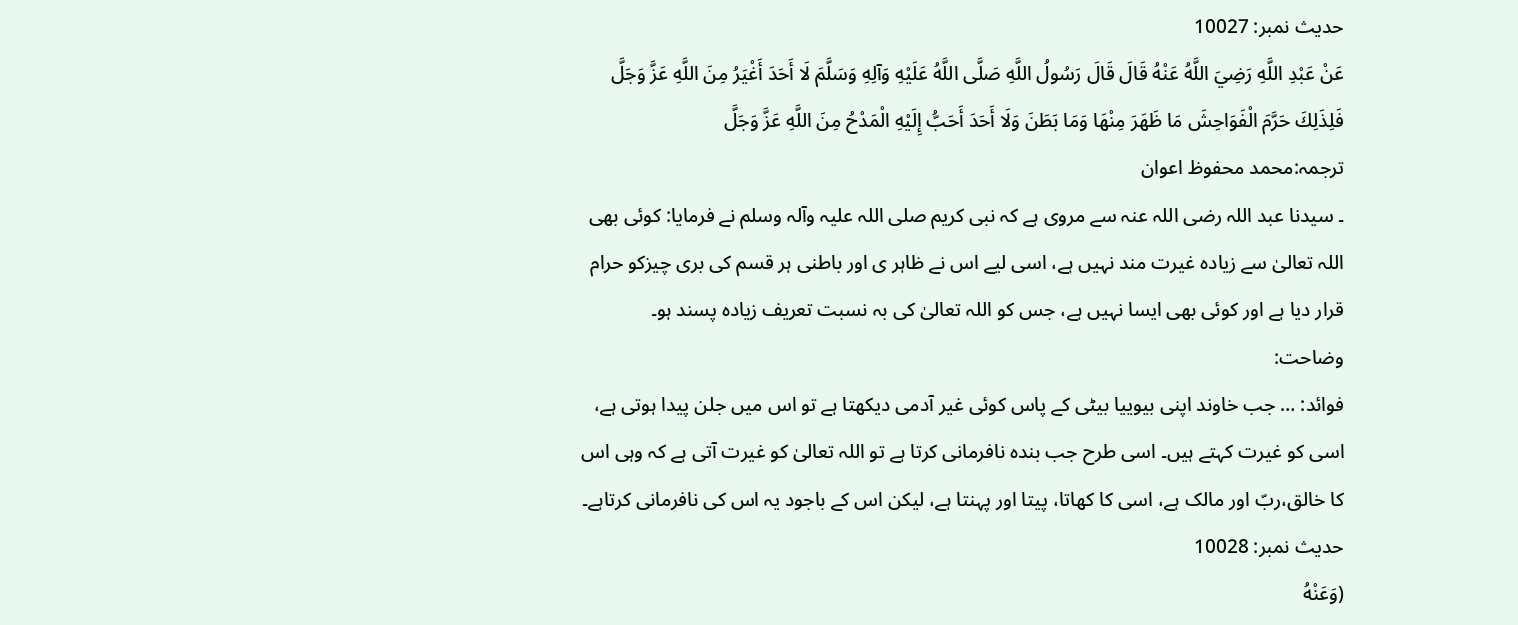حدیث نمبر: 10027
عَنْ عَبْدِ اللَّهِ رَضِيَ اللَّهُ عَنْهُ قَالَ قَالَ رَسُولُ اللَّهِ صَلَّى اللَّهُ عَلَيْهِ وَآلِهِ وَسَلَّمَ لَا أَحَدَ أَغْيَرُ مِنَ اللَّهِ عَزَّ وَجَلَّ فَلِذَلِكَ حَرَّمَ الْفَوَاحِشَ مَا ظَهَرَ مِنْهَا وَمَا بَطَنَ وَلَا أَحَدَ أَحَبُّ إِلَيْهِ الْمَدْحُ مِنَ اللَّهِ عَزَّ وَجَلَّ
ترجمہ:محمد محفوظ اعوان
۔ سیدنا عبد اللہ رضی اللہ عنہ سے مروی ہے کہ نبی کریم صلی اللہ علیہ وآلہ وسلم نے فرمایا: کوئی بھی اللہ تعالیٰ سے زیادہ غیرت مند نہیں ہے، اسی لیے اس نے ظاہر ی اور باطنی ہر قسم کی بری چیزکو حرام قرار دیا ہے اور کوئی بھی ایسا نہیں ہے، جس کو اللہ تعالیٰ کی بہ نسبت تعریف زیادہ پسند ہو۔
وضاحت:
فوائد: … جب خاوند اپنی بیوییا بیٹی کے پاس کوئی غیر آدمی دیکھتا ہے تو اس میں جلن پیدا ہوتی ہے، اسی کو غیرت کہتے ہیں۔ اسی طرح جب بندہ نافرمانی کرتا ہے تو اللہ تعالیٰ کو غیرت آتی ہے کہ وہی اس کا خالق،ربّ اور مالک ہے، اسی کا کھاتا، پیتا اور پہنتا ہے، لیکن اس کے باجود یہ اس کی نافرمانی کرتاہے۔
حدیث نمبر: 10028
(وَعَنْهُ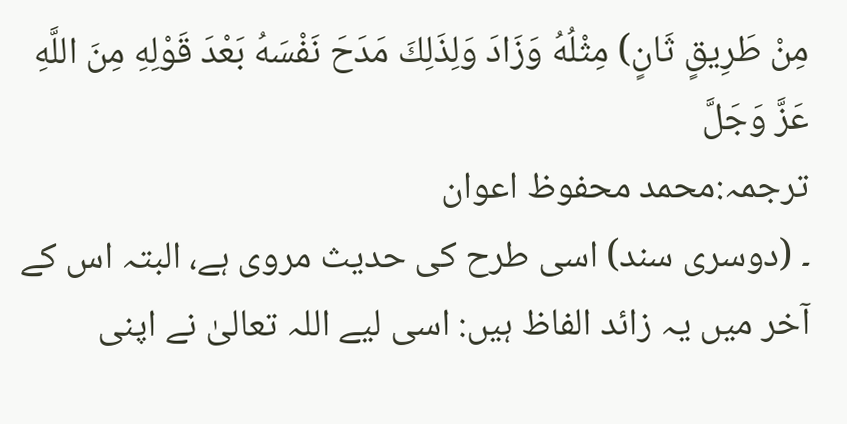مِنْ طَرِيقٍ ثَانٍ) مِثْلُهُ وَزَادَ وَلِذَلِكَ مَدَحَ نَفْسَهُ بَعْدَ قَوْلِهِ مِنَ اللَّهِ عَزَّ وَجَلَّ
ترجمہ:محمد محفوظ اعوان
۔ (دوسری سند) اسی طرح کی حدیث مروی ہے، البتہ اس کے آخر میں یہ زائد الفاظ ہیں: اسی لیے اللہ تعالیٰ نے اپنی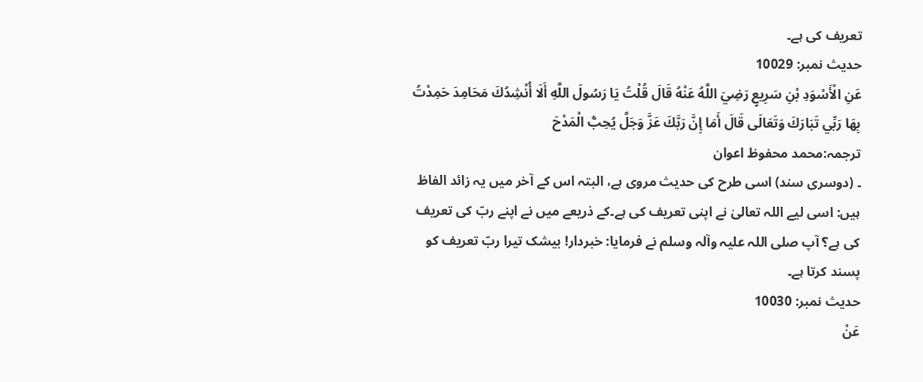تعریف کی ہے۔
حدیث نمبر: 10029
عَنِ الْأَسْوَدِ بْنِ سَرِيعٍ رَضِيَ اللَّهُ عَنْهُ قَالَ قُلْتُ يَا رَسُولَ اللَّهِ أَلَا أُنْشِدُكَ مَحَامِدَ حَمِدْتُ بِهَا رَبِّي تَبَارَكَ وَتَعَالَى قَالَ أَمَا إِنَّ رَبَّكَ عَزَّ وَجَلَّ يُحِبُّ الْمَدْحَ
ترجمہ:محمد محفوظ اعوان
۔ (دوسری سند) اسی طرح کی حدیث مروی ہے، البتہ اس کے آخر میں یہ زائد الفاظ ہیں: اسی لیے اللہ تعالیٰ نے اپنی تعریف کی ہے۔کے ذریعے میں نے اپنے ربّ کی تعریف کی ہے؟ آپ صلی اللہ علیہ وآلہ وسلم نے فرمایا: خبردار! بیشک تیرا ربّ تعریف کو پسند کرتا ہے۔
حدیث نمبر: 10030
عَنْ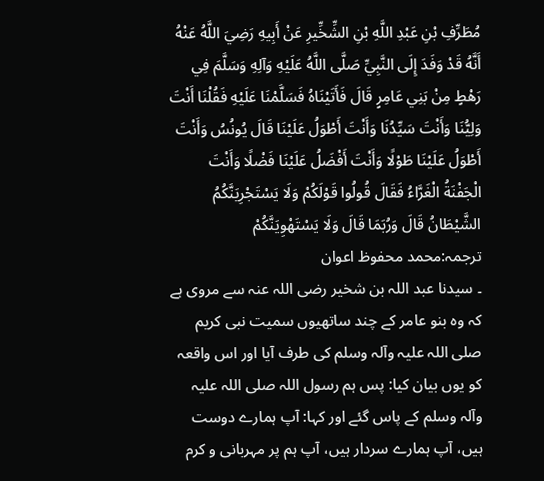مُطَرِّفِ بْنِ عَبْدِ اللَّهِ بْنِ الشِّخِّيرِ عَنْ أَبِيهِ رَضِيَ اللَّهُ عَنْهُ أَنَّهُ قَدْ وَفَدَ إِلَى النَّبِيِّ صَلَّى اللَّهُ عَلَيْهِ وَآلِهِ وَسَلَّمَ فِي رَهْطٍ مِنْ بَنِي عَامِرٍ قَالَ فَأَتَيْنَاهُ فَسَلَّمْنَا عَلَيْهِ فَقُلْنَا أَنْتَ وَلِيُّنَا وَأَنْتَ سَيِّدُنَا وَأَنْتَ أَطْوَلُ عَلَيْنَا قَالَ يُونُسُ وَأَنْتَ أَطْوَلُ عَلَيْنَا طَوْلًا وَأَنْتَ أَفْضَلُ عَلَيْنَا فَضْلًا وَأَنْتَ الْجَفْنَةُ الْغَرَّاءُ فَقَالَ قُولُوا قَوْلَكُمْ وَلَا يَسْتَجْرِيَنَّكُمُ الشَّيْطَانُ قَالَ وَرُبَمَا قَالَ وَلَا يَسْتَهْوِيَنَّكُمْ
ترجمہ:محمد محفوظ اعوان
۔ سیدنا عبد اللہ بن شخیر رضی اللہ عنہ سے مروی ہے کہ وہ بنو عامر کے چند ساتھیوں سمیت نبی کریم صلی اللہ علیہ وآلہ وسلم کی طرف آیا اور اس واقعہ کو یوں بیان کیا: پس ہم رسول اللہ صلی اللہ علیہ وآلہ وسلم کے پاس گئے اور کہا: آپ ہمارے دوست ہیں، آپ ہمارے سردار ہیں، آپ ہم پر مہربانی و کرم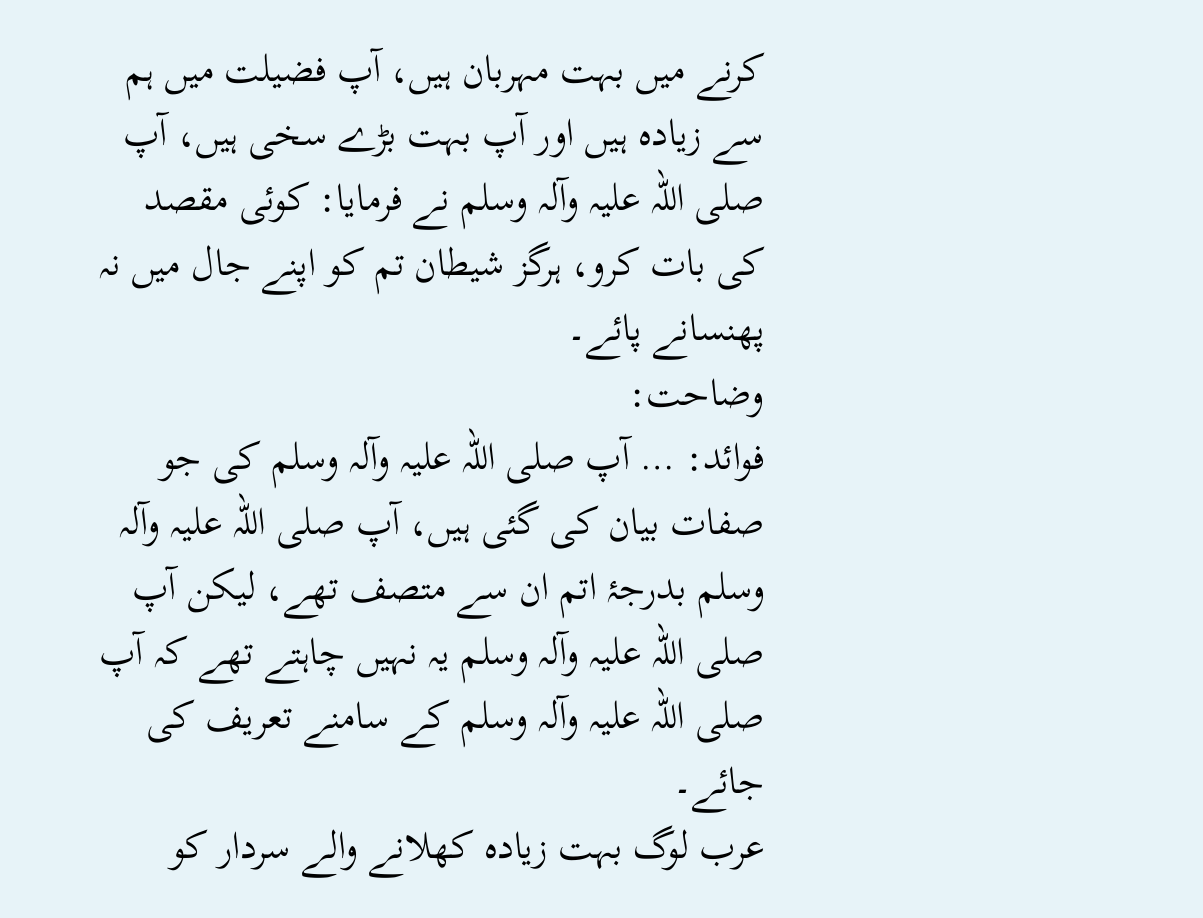کرنے میں بہت مہربان ہیں، آپ فضیلت میں ہم سے زیادہ ہیں اور آپ بہت بڑے سخی ہیں، آپ صلی اللہ علیہ وآلہ وسلم نے فرمایا: کوئی مقصد کی بات کرو، ہرگز شیطان تم کو اپنے جال میں نہ پھنسانے پائے۔
وضاحت:
فوائد: … آپ صلی اللہ علیہ وآلہ وسلم کی جو صفات بیان کی گئی ہیں، آپ صلی اللہ علیہ وآلہ وسلم بدرجۂ اتم ان سے متصف تھے، لیکن آپ صلی اللہ علیہ وآلہ وسلم یہ نہیں چاہتے تھے کہ آپ صلی اللہ علیہ وآلہ وسلم کے سامنے تعریف کی جائے۔
عرب لوگ بہت زیادہ کھلانے والے سردار کو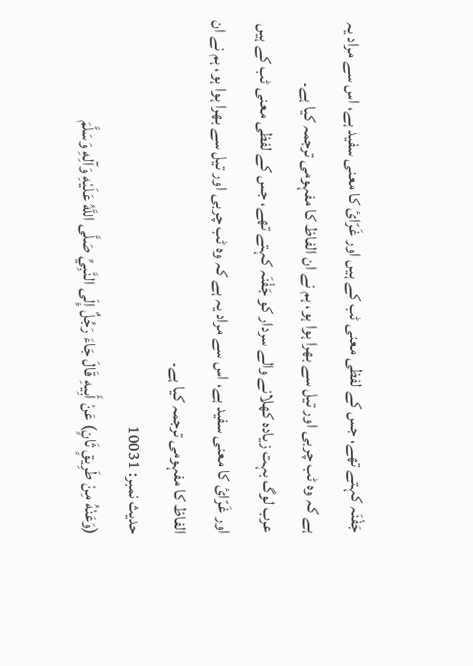جَفْنَہ کہتے تھے، جس کے لفظی معنی ٹب کے ہیں اور غَرّائ کا معنی سفید ہے، اس سے مراد یہ ہے کہ وہ ٹب چربی اور تیل سے بھرا ہوا ہو، ہم نے ان الفاظ کا مفہومی ترجمہ کیا ہے۔
عرب لوگ بہت زیادہ کھلانے والے سردار کو جَفْنَہ کہتے تھے، جس کے لفظی معنی ٹب کے ہیں اور غَرّائ کا معنی سفید ہے، اس سے مراد یہ ہے کہ وہ ٹب چربی اور تیل سے بھرا ہوا ہو، ہم نے ان الفاظ کا مفہومی ترجمہ کیا ہے۔
حدیث نمبر: 10031
(وَعَنْهُ مِنْ طَرِيقٍ ثَانٍ) عَنْ أَبِيهِ قَالَ جَاءَ رَجُلٌ إِلَى النَّبِيِّ صَلَّى اللَّهُ عَلَيْهِ وَآلِهِ وَسَلَّمَ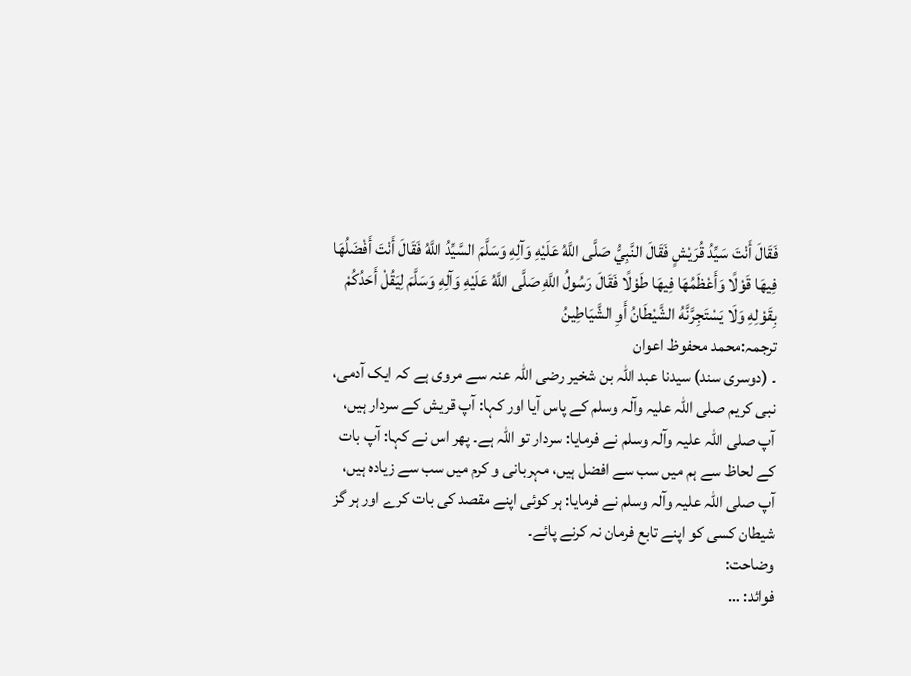فَقَالَ أَنْتَ سَيِّدُ قُرَيْشٍ فَقَالَ النَّبِيُّ صَلَّى اللَّهُ عَلَيْهِ وَآلِهِ وَسَلَّمَ السَّيِّدُ اللَّهُ فَقَالَ أَنْتَ أَفْضَلُهَا فِيهَا قَوْلًا وَأَعْظَمُهَا فِيهَا طَوْلًا فَقَالَ رَسُولُ اللَّهِ صَلَّى اللَّهُ عَلَيْهِ وَآلِهِ وَسَلَّمَ لِيَقُلْ أَحَدُكُمْ بِقَوْلِهِ وَلَا يَسْتَجِرَّنَّهُ الشَّيْطَانُ أَوِ الشَّيَاطِينُ
ترجمہ:محمد محفوظ اعوان
۔ (دوسری سند) سیدنا عبد اللہ بن شخیر رضی اللہ عنہ سے مروی ہے کہ ایک آدمی، نبی کریم صلی اللہ علیہ وآلہ وسلم کے پاس آیا اور کہا: آپ قریش کے سردار ہیں، آپ صلی اللہ علیہ وآلہ وسلم نے فرمایا: سردار تو اللہ ہے۔ پھر اس نے کہا: آپ بات کے لحاظ سے ہم میں سب سے افضل ہیں، مہربانی و کرم میں سب سے زیادہ ہیں، آپ صلی اللہ علیہ وآلہ وسلم نے فرمایا: ہر کوئی اپنے مقصد کی بات کرے اور ہر گز شیطان کسی کو اپنے تابع فرمان نہ کرنے پائے۔
وضاحت:
فوائد: …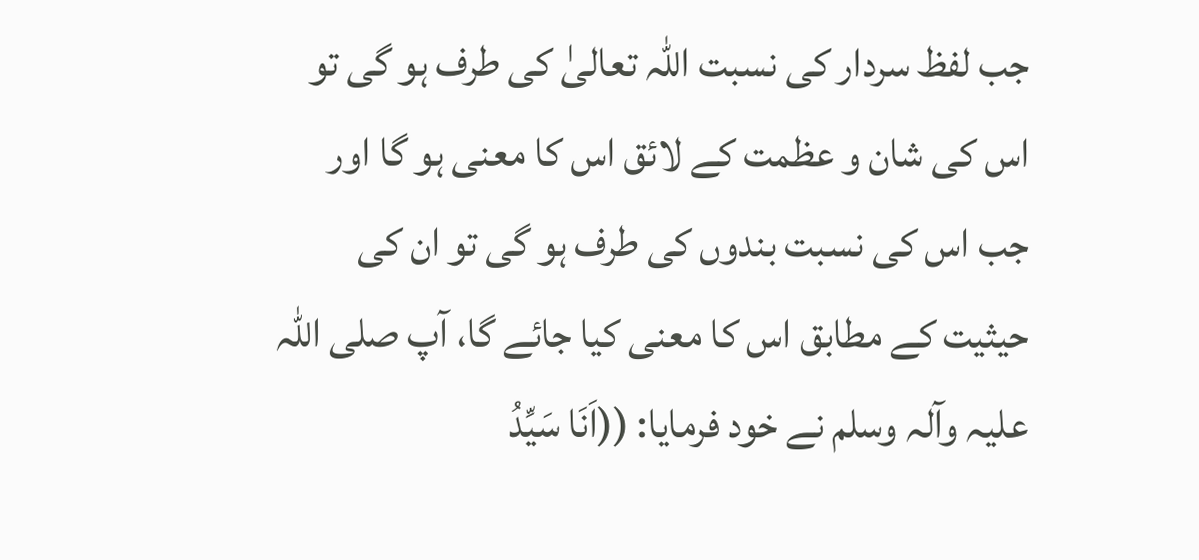جب لفظ سردار کی نسبت اللہ تعالیٰ کی طرف ہو گی تو اس کی شان و عظمت کے لائق اس کا معنی ہو گا اور جب اس کی نسبت بندوں کی طرف ہو گی تو ان کی حیثیت کے مطابق اس کا معنی کیا جائے گا، آپ صلی اللہ علیہ وآلہ وسلم نے خود فرمایا: ((اَنَا سَیِّدُ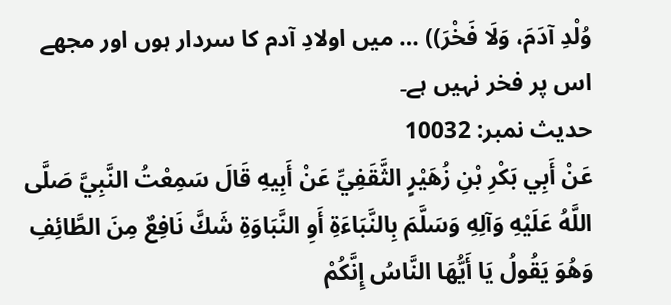وُلْدِ آدَمَ، وَلَا فَخْرَ)) … میں اولادِ آدم کا سردار ہوں اور مجھے اس پر فخر نہیں ہے۔
حدیث نمبر: 10032
عَنْ أَبِي بَكْرِ بْنِ زُهَيْرٍ الثَّقَفِيِّ عَنْ أَبِيهِ قَالَ سَمِعْتُ النَّبِيَّ صَلَّى اللَّهُ عَلَيْهِ وَآلِهِ وَسَلَّمَ بِالنَّبَاءَةِ أَوِ النَّبَاوَةِ شَكَّ نَافِعٌ مِنَ الطَّائِفِ وَهُوَ يَقُولُ يَا أَيُّهَا النَّاسُ إِنَّكُمْ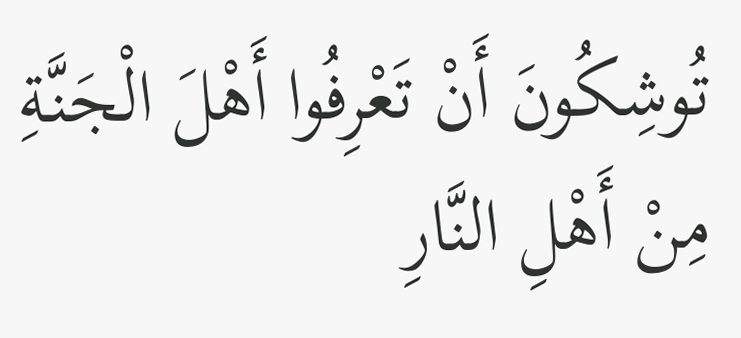تُوشِكُونَ أَنْ تَعْرِفُوا أَهْلَ الْجَنَّةِ مِنْ أَهْلِ النَّارِ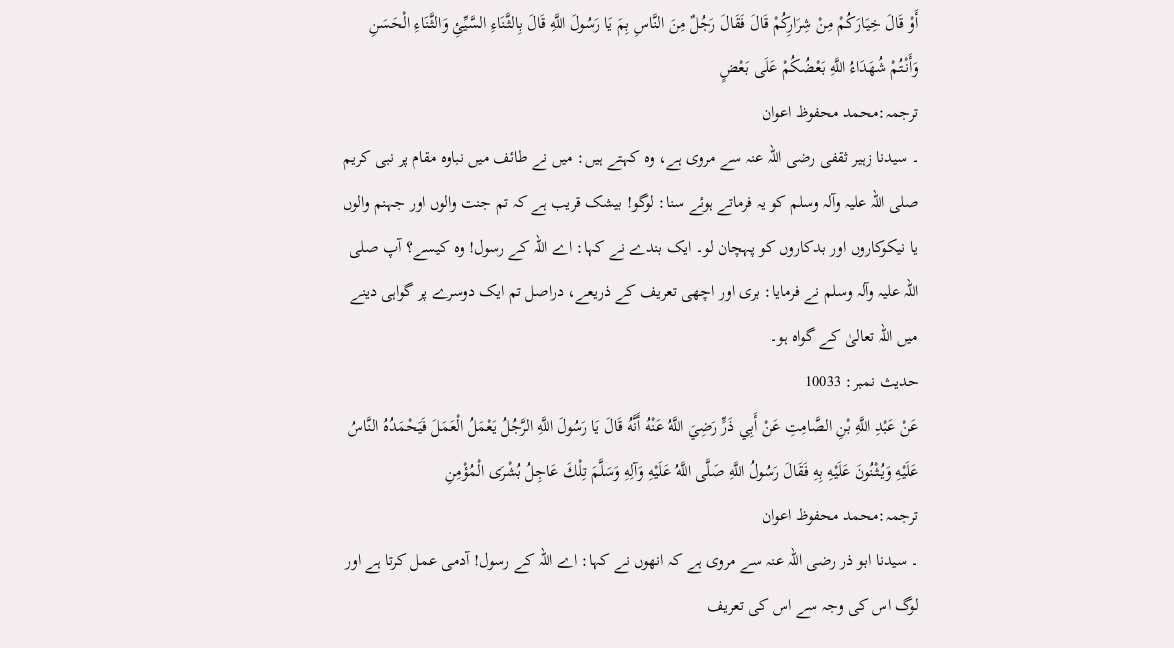أَوْ قَالَ خِيَارَكُمْ مِنْ شِرَارِكُمْ قَالَ فَقَالَ رَجُلٌ مِنَ النَّاسِ بِمَ يَا رَسُولَ اللَّهِ قَالَ بِالثَّنَاءِ السَّيِّئِ وَالثَّنَاءِ الْحَسَنِ وَأَنْتُمْ شُهَدَاءُ اللَّهِ بَعْضُكُمْ عَلَى بَعْضٍ
ترجمہ:محمد محفوظ اعوان
۔ سیدنا زہیر ثقفی رضی اللہ عنہ سے مروی ہے، وہ کہتے ہیں: میں نے طائف میں نباوہ مقام پر نبی کریم صلی اللہ علیہ وآلہ وسلم کو یہ فرماتے ہوئے سنا: لوگو! بیشک قریب ہے کہ تم جنت والوں اور جہنم والوں یا نیکوکاروں اور بدکاروں کو پہچان لو۔ ایک بندے نے کہا: اے اللہ کے رسول! وہ کیسے؟ آپ صلی اللہ علیہ وآلہ وسلم نے فرمایا: بری اور اچھی تعریف کے ذریعے، دراصل تم ایک دوسرے پر گواہی دینے میں اللہ تعالیٰ کے گواہ ہو۔
حدیث نمبر: 10033
عَنْ عَبْدِ اللَّهِ بْنِ الصَّامِتِ عَنْ أَبِي ذَرٍّ رَضِيَ اللَّهُ عَنْهُ أَنَّهُ قَالَ يَا رَسُولَ اللَّهِ الرَّجُلُ يَعْمَلُ الْعَمَلَ فَيَحْمَدُهُ النَّاسُ عَلَيْهِ وَيُثْنُونَ عَلَيْهِ بِهِ فَقَالَ رَسُولُ اللَّهِ صَلَّى اللَّهُ عَلَيْهِ وَآلِهِ وَسَلَّمَ تِلْكَ عَاجِلُ بُشْرَى الْمُؤْمِنِ
ترجمہ:محمد محفوظ اعوان
۔ سیدنا ابو ذر رضی اللہ عنہ سے مروی ہے کہ انھوں نے کہا: اے اللہ کے رسول! آدمی عمل کرتا ہے اور لوگ اس کی وجہ سے اس کی تعریف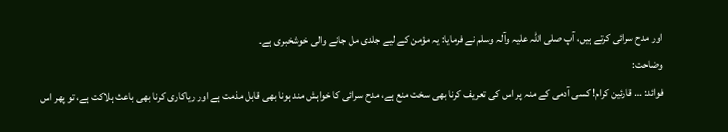اور مدح سرائی کرتے ہیں، آپ صلی اللہ علیہ وآلہ وسلم نے فرمایا: یہ مؤمن کے لیے جلدی مل جانے والی خوشخبری ہے۔
وضاحت:
فوائد: … قارئین کرام! کسی آدمی کے منہ پر اس کی تعریف کرنا بھی سخت منع ہے، مدح سرائی کا خواہش مند ہونا بھی قابل مذمت ہے اور ریاکاری کرنا بھی باعث ہلاکت ہے، تو پھر اس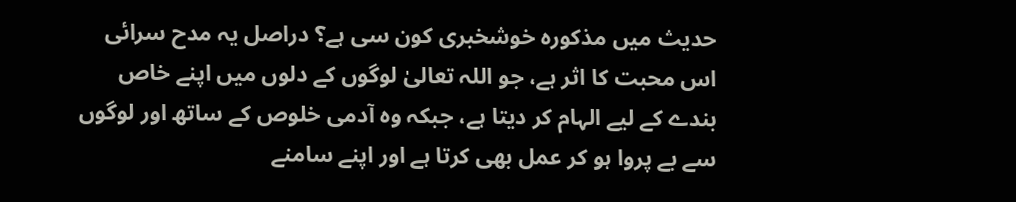حدیث میں مذکورہ خوشخبری کون سی ہے؟ دراصل یہ مدح سرائی اس محبت کا اثر ہے، جو اللہ تعالیٰ لوگوں کے دلوں میں اپنے خاص بندے کے لیے الہام کر دیتا ہے، جبکہ وہ آدمی خلوص کے ساتھ اور لوگوں سے بے پروا ہو کر عمل بھی کرتا ہے اور اپنے سامنے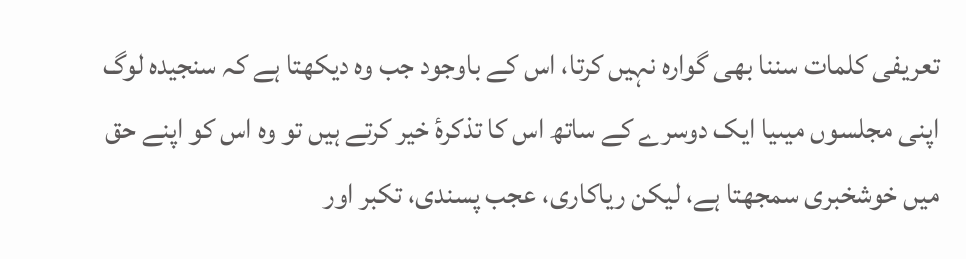تعریفی کلمات سننا بھی گوارہ نہیں کرتا، اس کے باوجود جب وہ دیکھتا ہے کہ سنجیدہ لوگ اپنی مجلسوں میںیا ایک دوسرے کے ساتھ اس کا تذکرۂ خیر کرتے ہیں تو وہ اس کو اپنے حق میں خوشخبری سمجھتا ہے، لیکن ریاکاری، عجب پسندی، تکبر اور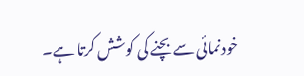خودنمائی سے بچنے کی کوشش کرتا ہے۔